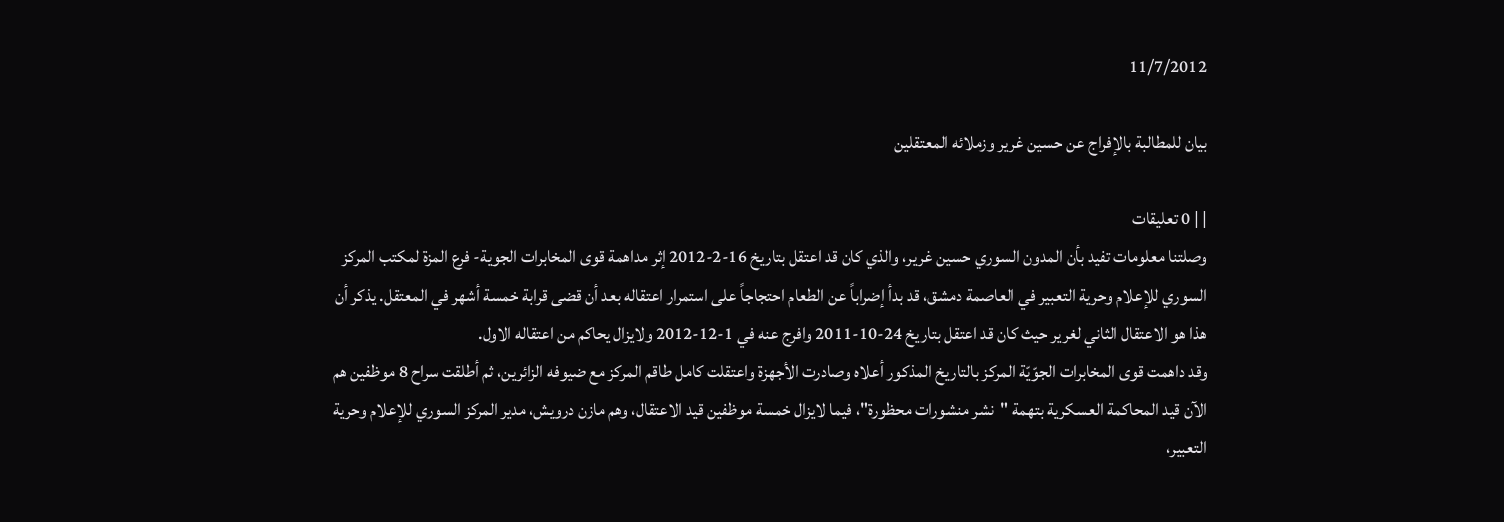11/7/2012

بيان للمطالبة بالإفراج عن حسين غرير وزملائه المعتقلين

| | 0 تعليقات
وصلتنا معلومات تفيد بأن المدون السوري حسين غرير، والذي كان قد اعتقل بتاريخ 16-2-2012 إثر مداهمة قوى المخابرات الجوية- فرع المزة لمكتب المركز السوري للإعلام وحرية التعبير في العاصمة دمشق، قد بدأ إضراباً عن الطعام احتجاجاً على استمرار اعتقاله بعد أن قضى قرابة خمسة أشهر في المعتقل. يذكر أن هذا هو الاعتقال الثاني لغرير حيث كان قد اعتقل بتاريخ 24-10-2011 وافرج عنه في 1-12-2012 ولايزال يحاكم من اعتقاله الاول.
وقد داهمت قوى المخابرات الجوّيّة المركز بالتاريخ المذكور أعلاه وصادرت الأجهزة واعتقلت كامل طاقم المركز مع ضيوفه الزائرين، ثم أطلقت سراح 8 موظفين هم الآن قيد المحاكمة العسكرية بتهمة "نشر منشورات محظورة"، فيما لايزال خمسة موظفين قيد الاعتقال، وهم مازن درويش، مدير المركز السوري للإعلام وحرية التعبير،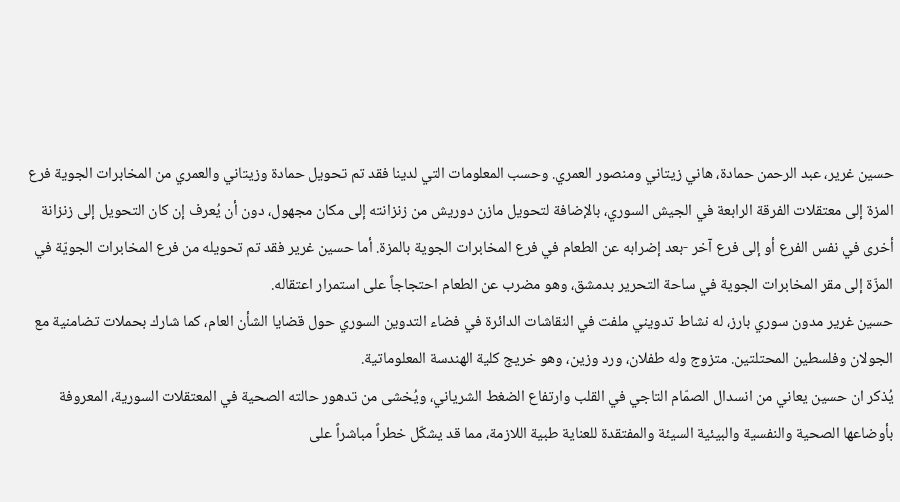حسين غرير، عبد الرحمن حمادة، هاني زيتاني ومنصور العمري. وحسب المعلومات التي لدينا فقد تم تحويل حمادة وزيتاني والعمري من المخابرات الجوية فرع المزة إلى معتقلات الفرقة الرابعة في الجيش السوري، بالإضافة لتحويل مازن دوريش من زنزانته إلى مكان مجهول، دون أن يُعرف إن كان التحويل إلى زنزانة أخرى في نفس الفرع أو إلى فرع آخر -بعد إضرابه عن الطعام في فرع المخابرات الجوية بالمزة. أما حسين غرير فقد تم تحويله من فرع المخابرات الجويّة في المزّة إلى مقر المخابرات الجوية في ساحة التحرير بدمشق، وهو مضرب عن الطعام احتجاجاً على استمرار اعتقاله.
حسين غرير مدون سوري بارز، له نشاط تدويني ملفت في النقاشات الدائرة في فضاء التدوين السوري حول قضايا الشأن العام، كما شارك بحملات تضامنية مع الجولان وفلسطين المحتلتين. متزوج وله طفلان، ورد وزين، وهو خريج كلية الهندسة المعلوماتية.
يُذكر ان حسين يعاني من انسدال الصمّام التاجي في القلب وارتفاع الضغط الشرياني، ويُخشى من تدهور حالته الصحية في المعتقلات السورية، المعروفة بأوضاعها الصحية والنفسية والبيئية السيئة والمفتقدة للعناية طبية اللازمة، مما قد يشكّل خطراً مباشراً على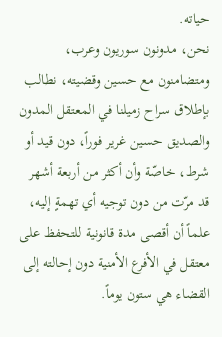حياته.
نحن، مدونون سوريون وعرب، ومتضامنون مع حسين وقضيته، نطالب بإطلاق سراح زميلنا في المعتقل المدون والصديق حسين غرير فوراً، دون قيد أو شرط، خاصّة وأن أكثر من أربعة أشهر قد مرّت من دون توجيه أي تهمةٍ إليه، علماً أن أقصى مدة قانونية للتحفظ على معتقل في الأفرع الأمنية دون إحالته إلى القضاء هي ستون يوماً.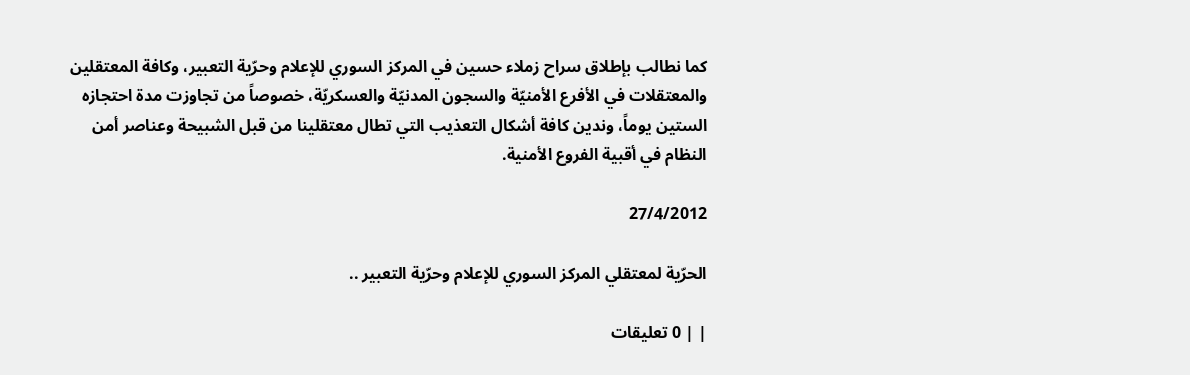كما نطالب بإطلاق سراح زملاء حسين في المركز السوري للإعلام وحرّية التعبير، وكافة المعتقلين والمعتقلات في الأفرع الأمنيّة والسجون المدنيّة والعسكريّة، خصوصاً من تجاوزت مدة احتجازه الستين يوماً، وندين كافة أشكال التعذيب التي تطال معتقلينا من قبل الشبيحة وعناصر أمن النظام في أقبية الفروع الأمنية.

27/4/2012

الحرّية لمعتقلي المركز السوري للإعلام وحرّية التعبير ..

| | 0 تعليقات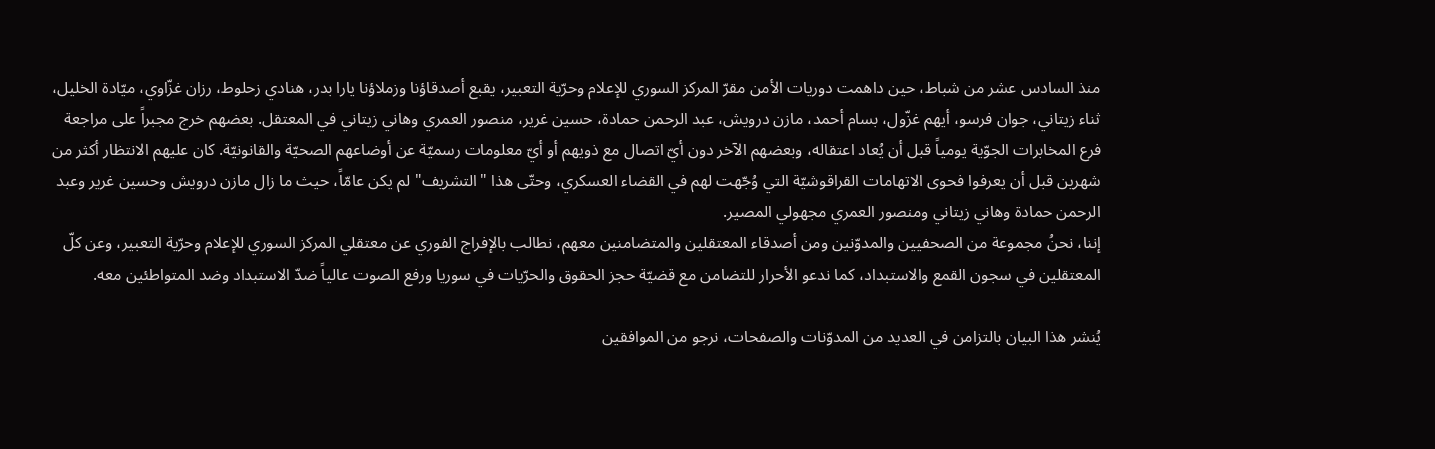منذ السادس عشر من شباط، حين داهمت دوريات الأمن مقرّ المركز السوري للإعلام وحرّية التعبير، يقبع أصدقاؤنا وزملاؤنا يارا بدر، هنادي زحلوط، رزان غزّاوي، ميّادة الخليل، ثناء زيتاني، جوان فرسو، أيهم غزّول، بسام أحمد، مازن درويش، عبد الرحمن حمادة، حسين غرير، منصور العمري وهاني زيتاني في المعتقل. بعضهم خرج مجبراً على مراجعة فرع المخابرات الجوّية يومياً قبل أن يُعاد اعتقاله، وبعضهم الآخر دون أيّ اتصال مع ذويهم أو أيّ معلومات رسميّة عن أوضاعهم الصحيّة والقانونيّة. كان عليهم الانتظار أكثر من شهرين قبل أن يعرفوا فحوى الاتهامات القراقوشيّة التي وُجّهت لهم في القضاء العسكري، وحتّى هذا "التشريف" لم يكن عامّاً، حيث ما زال مازن درويش وحسين غرير وعبد الرحمن حمادة وهاني زيتاني ومنصور العمري مجهولي المصير.
إننا، نحنُ مجموعة من الصحفيين والمدوّنين ومن أصدقاء المعتقلين والمتضامنين معهم، نطالب بالإفراج الفوري عن معتقلي المركز السوري للإعلام وحرّية التعبير، وعن كلّ المعتقلين في سجون القمع والاستبداد، كما ندعو الأحرار للتضامن مع قضيّة حجز الحقوق والحرّيات في سوريا ورفع الصوت عالياً ضدّ الاستبداد وضد المتواطئين معه.

يُنشر هذا البيان بالتزامن في العديد من المدوّنات والصفحات، نرجو من الموافقين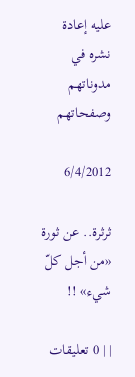عليه إعادة نشره في مدوناتهم وصفحاتهم

6/4/2012

ثرثرة.. عن ثورة «من أجل كلّ شيء» !!

| | 0 تعليقات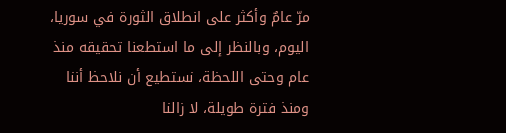مرّ عامٌ وأكثر على انطلاق الثورة في سوريا، اليوم، وبالنظر إلى ما استطعنا تحقيقه منذ عام وحتى اللحظة، نستطيع أن نلاحظ أننا ومنذ فترة طويلة، لا زالنا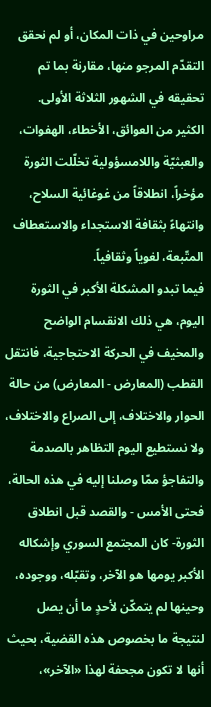مراوحين في ذات المكان، أو لم نحقق التقدّم المرجو منها، مقارنة بما تم تحقيقه في الشهور الثلاثة الأولى.
الكثير من العوائق، الأخطاء، الهفوات، والعبثيّة واللامسؤولية تخلّلت الثورة مؤخراً، انطلاقاً من غوغائية السلاح، وانتهاءً بثقافة الاستجداء والاستعطاف المتّبعة، لغوياً وثقافياً.
فيما تبدو المشكلة الأكبر في الثورة اليوم، هي ذلك الانقسام الواضح والمخيف في الحركة الاحتجاجية، فانتقل القطب (المعارض - المعارض) من حالة الحوار والاختلاف، إلى الصراع والاختلاف، ولا نستطيع اليوم التظاهر بالصدمة والتفاجؤ ممّا وصلنا إليه في هذه الحالة، فحتى الأمس - والقصد قبل انطلاق الثورة- كان المجتمع السوري وإشكاله الأكبر يومها هو الآخر، وتقبّله، ووجوده، وحينها لم يتمكّن لأحدٍ ما أن يصل لنتيجة ما بخصوص هذه القضية، بحيث أنها لا تكون مجحفة لهذا «الآخر»،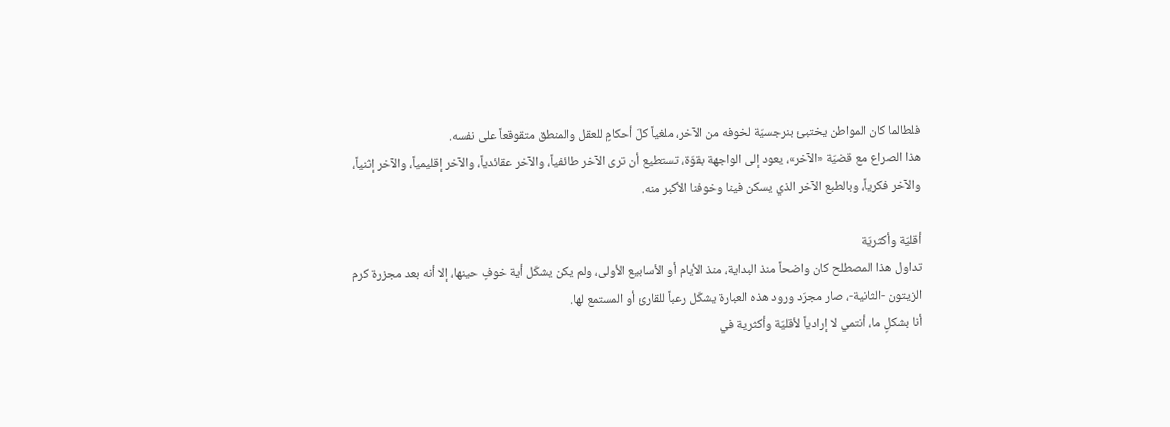فلطالما كان المواطن يختبئ بنرجسيّة لخوفه من الآخر، ملغياً كلّ أحكامٍ للعقل والمنطق متقوقعاً على نفسه.
هذا الصراع مع قضيّة «الآخر»، يعود إلى الواجهة بقوّة، تستطيع أن ترى الآخر طائفياً، والآخر عقائدياً، والآخر إقليمياً، والآخر إثنياً، والآخر فكرياً، وبالطبع الآخر الذي يسكن فينا وخوفنا الأكبر منه.

أقليّة وأكثريّة
تداول هذا المصطلح كان واضحاً منذ البداية، منذ الأيام أو الأسابيع الأولى، ولم يكن يشكّل أية خوفٍ حينها، إلا أنه بعد مجزرة كرم الزيتون -الثانية-، صار مجرّد ورود هذه العبارة يشكّل رعباً للقارئ أو المستمع لها.
أنا بشكلٍ ما، أنتمي لا إرادياً لأقليّة وأكثرية في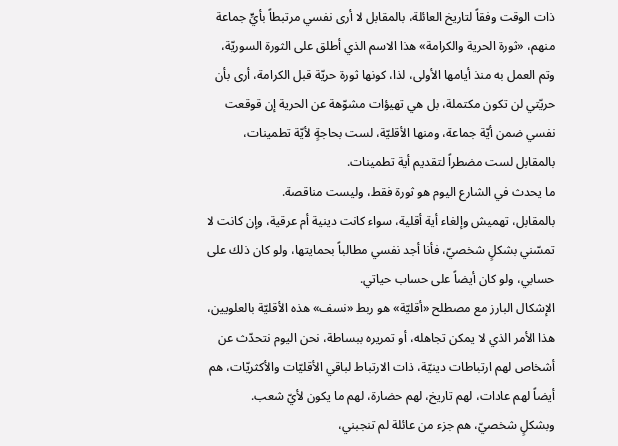ذات الوقت وفقاً لتاريخ العائلة، بالمقابل لا أرى نفسي مرتبطاً بأيٍّ جماعة منهم، «ثورة الحرية والكرامة» هذا الاسم الذي أطلق على الثورة السوريّة، وتم العمل به منذ أيامها الأولى، لذا، كونها ثورة حريّة قبل الكرامة، أرى بأن حريّتي لن تكون مكتملة، بل هي تهيؤات مشوّهة عن الحرية إن قوقعت نفسي ضمن أيّة جماعة، ومنها الأقليّة، لست بحاجةٍ لأيّة تطمينات، بالمقابل لست مضطراً لتقديم أية تطمينات.
ما يحدث في الشارع اليوم هو ثورة فقط، وليست مناقصة.
بالمقابل، تهميش وإلغاء أية أقلية، سواء كانت دينية أم عرقية، وإن كانت لا تمسّني بشكلٍ شخصيّ، فأنا أجد نفسي مطالباً بحمايتها، ولو كان ذلك على حسابي، ولو كان أيضاً على حساب حياتي.
الإشكال البارز مع مصطلح «أقليّة» هو ربط «نسف» هذه الأقليّة بالعلويين، هذا الأمر الذي لا يمكن تجاهله، أو تمريره ببساطة، نحن اليوم نتحدّث عن أشخاص لهم ارتباطات دينيّة، ذات الارتباط لباقي الأقليّات والأكثريّات، هم أيضاً لهم عادات، لهم تاريخ، لهم حضارة، لهم ما يكون لأيّ شعب.
وبشكلٍ شخصيّ، هم جزء من عائلة لم تنجبني،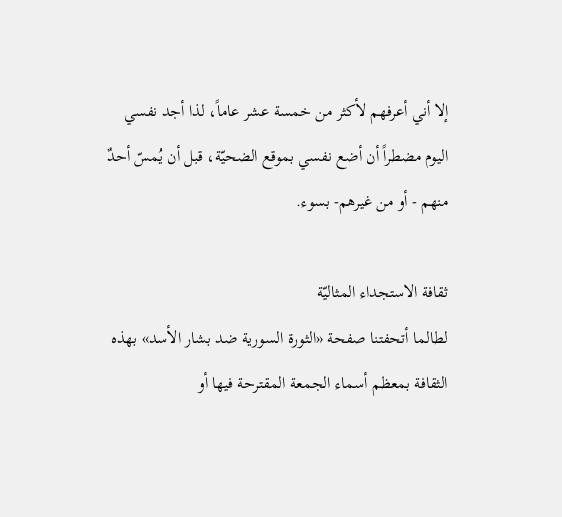إلا أني أعرفهم لأكثر من خمسة عشر عاماً، لذا أجد نفسي اليوم مضطراً أن أضع نفسي بموقع الضحيّة، قبل أن يُمسّ أحدٌ منهم - أو من غيرهم- بسوء.

ثقافة الاستجداء المثاليّة
لطالما أتحفتنا صفحة «الثورة السورية ضد بشار الأسد» بهذه الثقافة بمعظم أسماء الجمعة المقترحة فيها أو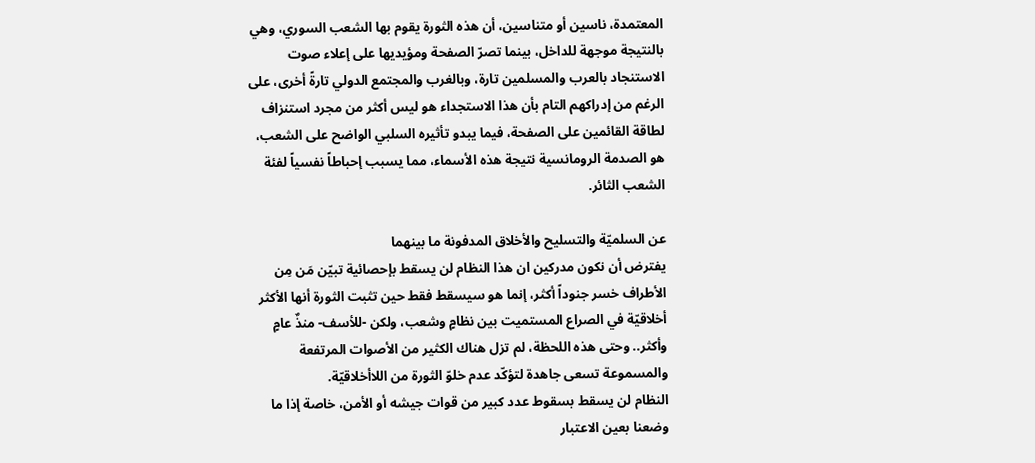المعتمدة، ناسين أو متناسين، أن هذه الثورة يقوم بها الشعب السوري، وهي بالنتيجة موجهة للداخل، بينما تصرّ الصفحة ومؤيديها على إعلاء صوت الاستنجاد بالعرب والمسلمين تارة، وبالغرب والمجتمع الدولي تارةً أخرى، على الرغم من إدراكهم التام بأن هذا الاستجداء هو ليس أكثر من مجرد استنزاف لطاقة القائمين على الصفحة، فيما يبدو تأثيره السلبي الواضح على الشعب، هو الصدمة الرومانسية نتيجة هذه الأسماء، مما يسبب إحباطاً نفسياً لفئة الشعب الثائر.

عن السلميّة والتسليح والأخلاق المدفونة ما بينهما
يفترض أن نكون مدركين ان هذا النظام لن يسقط بإحصائية تبيّن مَن مِن الأطراف خسر جنوداً أكثر، إنما هو سيسقط فقط حين تثبت الثورة أنها الأكثر أخلاقيّة في الصراع المستميت بين نظامٍ وشعب، ولكن -للأسف- منذٌ عامٍ وأكثر.. وحتى هذه اللحظة، لم تزل هناك الكثير من الأصوات المرتفعة والمسموعة تسعى جاهدة لتؤكّد عدم خلوّ الثورة من اللاأخلاقيّة.
النظام لن يسقط بسقوط عدد كبير من قوات جيشه أو الأمن، خاصة إذا ما وضعنا بعين الاعتبار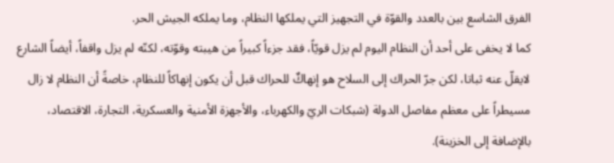الفرق الشاسع بين بالعدد والقوّة في التجهيز التي يملكها النظام، وما يملكه الجيش الحر.
كما لا يخفى على أحد أن النظام اليوم لم يزل قويّاً، فقد جزءاً كبيراً من هيبته وقوّته، لكنّه لم يزل واقفاً، أيضاً الشارع لايقلّ عنه ثباتا، لكن جرّ الحراك إلى السلاح هو إنهاكٌ للحراك قبل أن يكون إنهاكاً للنظام، خاصةً أن النظام لا زال مسيطراً على معظم مفاصل الدولة (شبكات الريّ والكهرباء، والأجهزة الأمنية والعسكرية، التجارة، الاقتصاد، بالإضافة إلى الخزينة).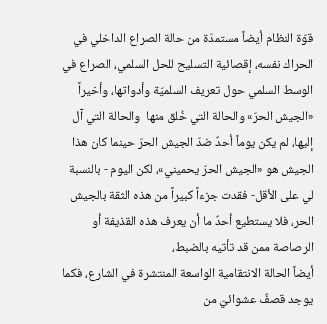قوّة النظام أيضاً مستمدّة من حالة الصراع الداخلي في الحراك نفسه، إقصائية التسليح للحل السلمي، الصراع في الوسط السلمي حول تعريف السلميّة وأدواتها، وأخيراً «الجيش الحرّ» والحالة التي خُلق منها  والحالة التي آل إليها، لم يكن يوماً أحدٌ ضدّ الجيش الحرّ حينما كان هذا الجيش هو «الجيش الحرّ يحميني»، لكن اليوم - بالنسبة لي على الأقل- فقدت جزءاً كبيراً من هذه الثقة بالجيش الحر، فلا يستطيع أحدٌ ما أن يعرف هذه القذيفة أو الرصاصة ممن قد تأتيه بالضبط،
أيضاً الحالة الانتقامية الواسعة المنتشرة في الشارع، فكما يوجد قصفٌ عشوائيّ من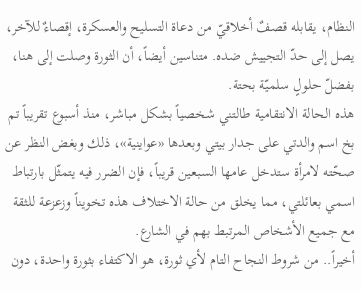النظام، يقابله قصفٌ أخلاقيّ من دعاة التسليح والعسكرة، إقصاءٌ للآخر، يصل إلى حدّ التجييش ضده. متناسين أيضاً، أن الثورة وصلت إلى هنا، بفضلّ حلولٍ سلميّة بحتة.
هذه الحالة الانتقامية طالتني شخصياً بشكل مباشر، منذ أسبوع تقريباً تم بخ اسم والدتي على جدار بيتي وبعدها «عواينية»، ذلك وبغض النظر عن صحّته لامرأة ستدخل عامها السبعين قريباً، فإن الضرر فيه يتمثّل بارتباط اسمي بعائلتي، مما يخلق من حالة الاختلاف هذه تخويناً وزعزعة للثقة مع جميع الأشخاص المرتبط بهم في الشارع.
أخيراً.. من شروط النجاح التام لأي ثورة، هو الاكتفاء بثورة واحدة، دون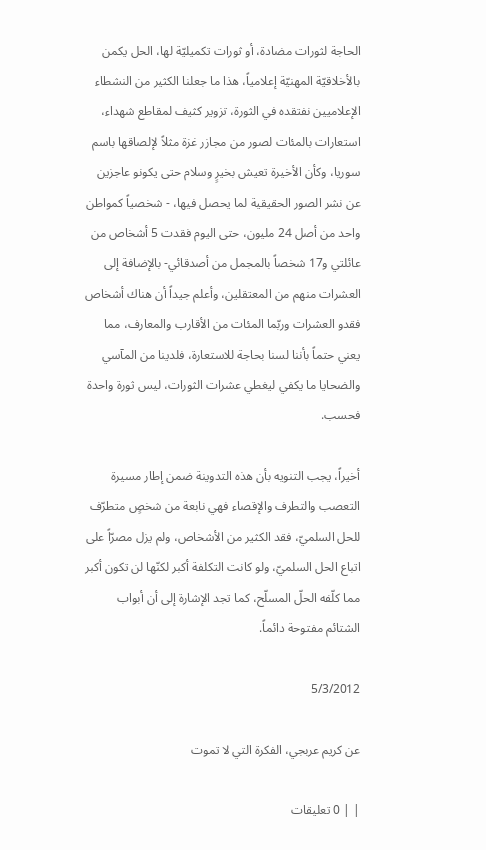الحاجة لثورات مضادة، أو ثورات تكميليّة لها، الحل يكمن بالأخلاقيّة المهنيّة إعلامياً، هذا ما جعلنا الكثير من النشطاء الإعلاميين نفتقده في الثورة، تزوير كثيف لمقاطع شهداء، استعارات بالمئات لصور من مجازر غزة مثلاً لإلصاقها باسم سوريا، وكأن الأخيرة تعيش بخيرٍ وسلام حتى يكونو عاجزين عن نشر الصور الحقيقية لما يحصل فيها، - شخصياً كمواطن واحد من أصل 24 مليون، حتى اليوم فقدت 5 أشخاص من عائلتي و17 شخصاً بالمجمل من أصدقائي- بالإضافة إلى العشرات منهم من المعتقلين، وأعلم جيداً أن هناك أشخاص فقدو العشرات وربّما المئات من الأقارب والمعارف، مما يعني حتماً بأننا لسنا بحاجة للاستعارة، فلدينا من المآسي والضحايا ما يكفي ليغطي عشرات الثورات، ليس ثورة واحدة فحسب.

أخيراً، يجب التنويه بأن هذه التدوينة ضمن إطار مسيرة التعصب والتطرف والإقصاء فهي نابعة من شخصٍ متطرّف للحل السلميّ، فقد الكثير من الأشخاص، ولم يزل مصرّاً على اتباع الحل السلميّ، ولو كانت التكلفة أكبر لكنّها لن تكون أكبر مما كلّفه الحلّ المسلّح، كما تجد الإشارة إلى أن أبواب الشتائم مفتوحة دائماً.

5/3/2012

عن كريم عربجي، الفكرة التي لا تموت

| | 0 تعليقات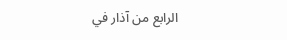الرابع من آذار في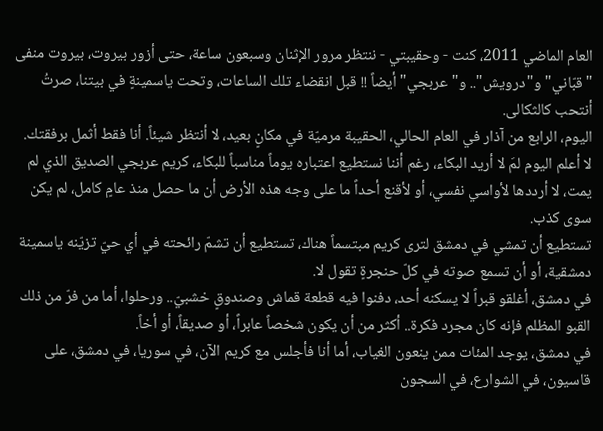العام الماضي 2011، كنت - وحقيبتي - ننتظر مرور الإثنان وسبعون ساعة، حتى أزور بيروت، بيروت منفى "قبّاني" و"درويش".. و"عربجي" أيضاً !! قبل انقضاء تلك الساعات، وتحت ياسمينةٍ في بيتنا، صرتُ أنتحب كالثكالى.
اليوم، الرابع من آذار في العام الحالي، الحقيبة مرميّة في مكانٍ بعيد، لا أنتظر شيئاً. أنا فقط أثمل برفقتك.
لا أعلم اليوم لمَ لا أريد البكاء، رغم أننا نستطيع اعتباره يوماً مناسباً للبكاء، كريم عربجي الصديق الذي لم يمت، لا أرددها لأواسي نفسي، أو لأقنع أحداً ما على وجه هذه الأرض أن ما حصل منذ عامٍ كامل، لم يكن سوى كذب.
تستطيع أن تمشي في دمشق لترى كريم مبتسماً هناك، تستطيع أن تشمّ رائحته في أي حيّ تزيّنه ياسمينة دمشقية، أو أن تسمع صوته في كلّ حنجرةٍ تقول لا.
في دمشق، أغلقو قبراً لا يسكنه أحد، دفنوا فيه قطعة قماش وصندوقٍ خشبيّ.. ورحلوا، أما من فرّ من ذلك القبو المظلم فإنه كان مجرد فكرة.. أكثر من أن يكون شخصاً عابراً، أو صديقاً، أو أخاً.
في دمشق، يوجد المئات ممن ينعون الغياب، أما أنا فأجلس مع كريم الآن، في سوريا، في دمشق، على قاسيون، في الشوارع، في السجون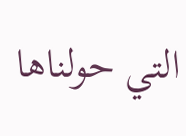التي حولناها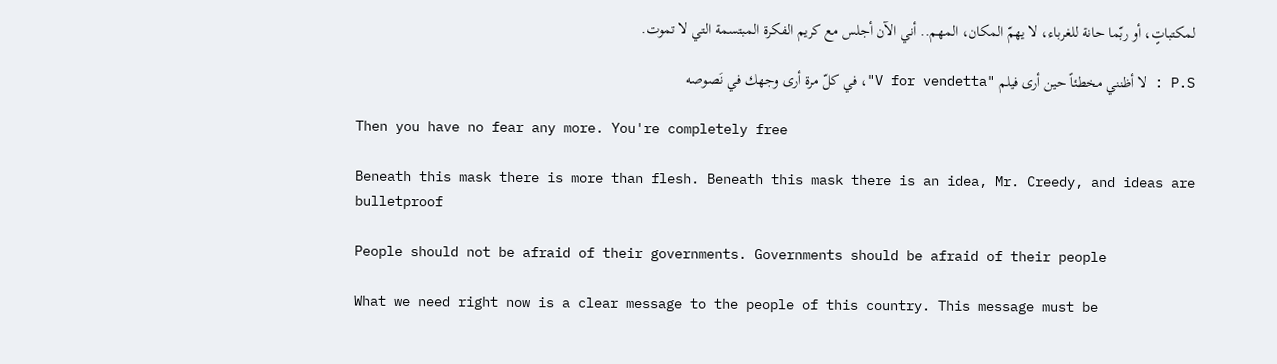لمكتباتٍ، أو ربّما حانة للغرباء، لا يهمّ المكان، المهم.. أني الآن أجلس مع كريم الفكرة المبتسمة التي لا تموت.

P.S : لا أظنني مخطئاً حين أرى فيلم "V for vendetta"، في كلّ مرة أرى وجهك في نَصوصه

Then you have no fear any more. You're completely free

Beneath this mask there is more than flesh. Beneath this mask there is an idea, Mr. Creedy, and ideas are bulletproof

People should not be afraid of their governments. Governments should be afraid of their people

What we need right now is a clear message to the people of this country. This message must be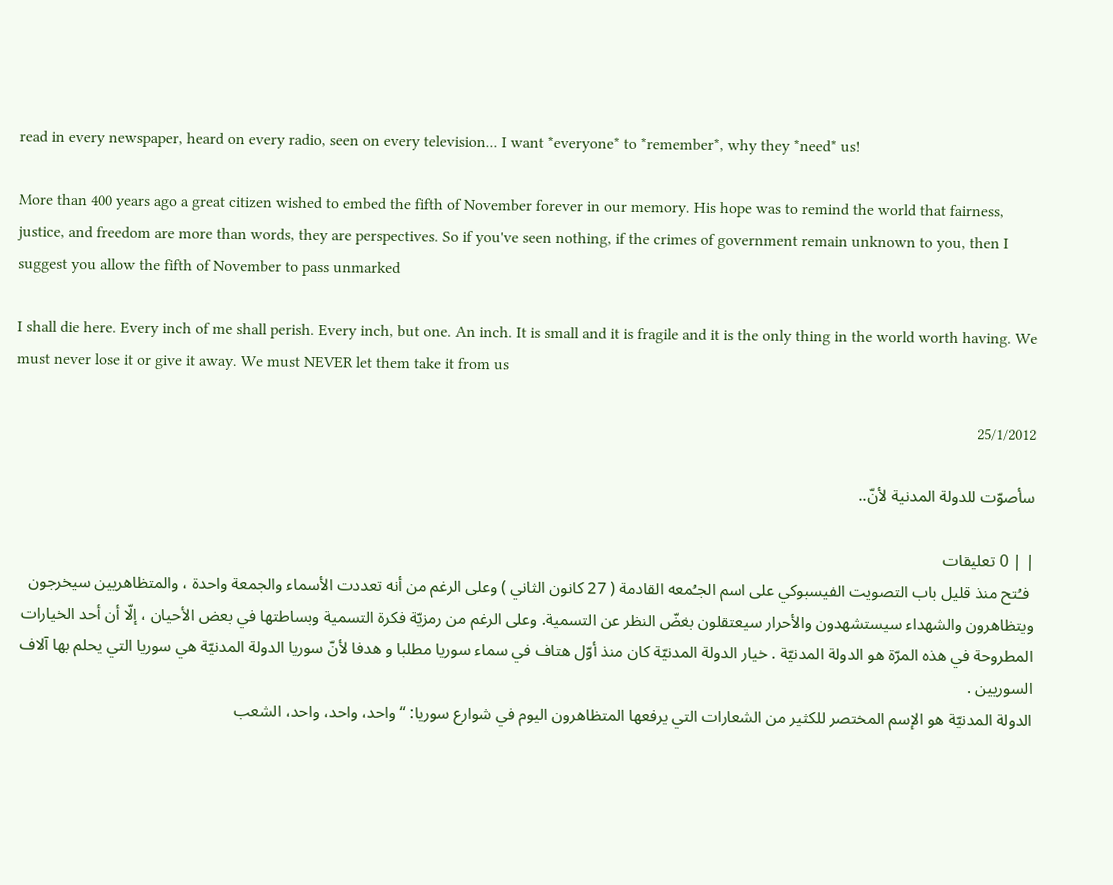read in every newspaper, heard on every radio, seen on every television... I want *everyone* to *remember*, why they *need* us!

More than 400 years ago a great citizen wished to embed the fifth of November forever in our memory. His hope was to remind the world that fairness, justice, and freedom are more than words, they are perspectives. So if you've seen nothing, if the crimes of government remain unknown to you, then I suggest you allow the fifth of November to pass unmarked

I shall die here. Every inch of me shall perish. Every inch, but one. An inch. It is small and it is fragile and it is the only thing in the world worth having. We must never lose it or give it away. We must NEVER let them take it from us

25/1/2012

سأصوّت للدولة المدنية لأنّ..

| | 0 تعليقات
 فـُتح منذ قليل باب التصويت الفيسبوكي على اسم الجـُمعه القادمة ( 27 كانون الثاني ) وعلى الرغم من أنه تعددت الأسماء والجمعة واحدة ، والمتظاهريين سيخرجون ويتظاهرون والشهداء سيستشهدون والأحرار سيعتقلون بغضّ النظر عن التسمية. وعلى الرغم من رمزيّة فكرة التسمية وبساطتها في بعض الأحيان ، إلّا أن أحد الخيارات المطروحة في هذه المرّة هو الدولة المدنيّة . خيار الدولة المدنيّة كان منذ أوّل هتاف في سماء سوريا مطلبا و هدفا لأنّ سوريا الدولة المدنيّة هي سوريا التي يحلم بها آلاف السوريين .
الدولة المدنيّة هو الإسم المختصر للكثير من الشعارات التي يرفعها المتظاهرون اليوم في شوارع سوريا: “واحد، واحد، واحد، الشعب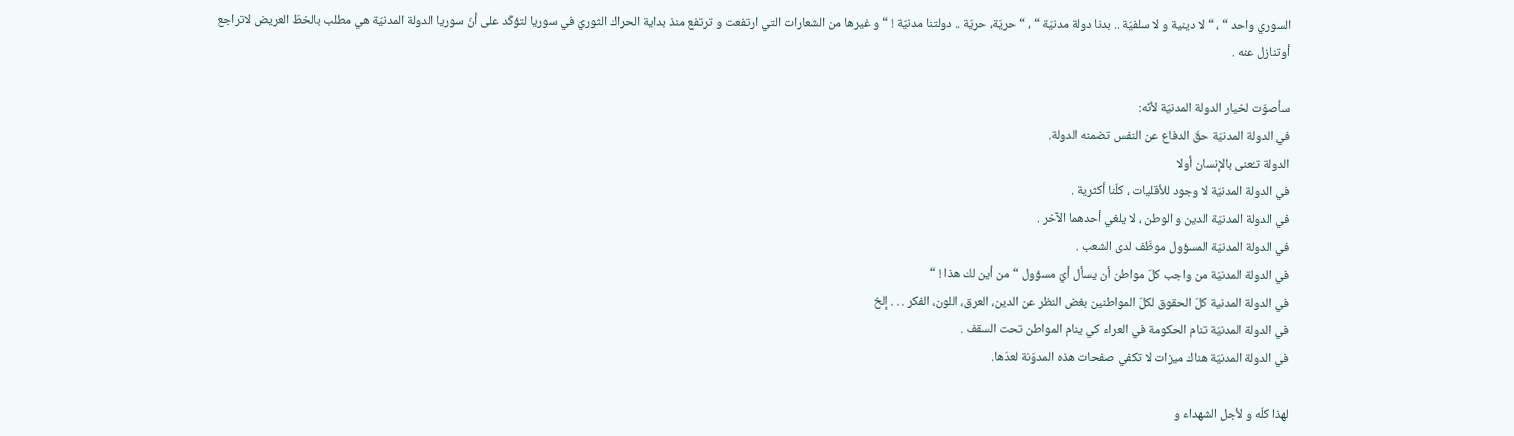السوري واحد “ ، “ لا دينية و لا سلفيّة .. بدنا دولة مدنيّة “ ، “ حريّة، حريّة .. دولتنا مدنيّة ! “ و غيرها من الشعارات التي ارتفعت و ترتفع منذ بداية الحراك الثوريّ في سوريا لتؤكّد على أنّ سوريا الدولة المدنيّة هي مطلب بالخطّ العريض لاتراجع أوتنازل عنه .

سأصوّت لخيار الدولة المدنيّة لأنّه:
في الدولة المدنيّة حقّ الدفاع عن النفس تضمنه الدولة.
الدولة تـُعنى بالإنسان أولا
في الدولة المدنيّة لا وجود للأقليات ، كلّنا أكثرية .
في الدولة المدنيّة الدين و الوطن ، لا يلغي أحدهما الآخر .
في الدولة المدنيّة المسؤول موظّف لدى الشعب .
في الدولة المدنيّة من واجب كلّ مواطن أن يسأل أيّ مسؤول “ من أين لك هذا ! “
في الدولة المدنية كلّ الحقوق لكلّ المواطنين بغض النظر عن الدين، العرق، اللون، الفكر . . . إلخ
في الدولة المدنيّة تنام الحكومة في العراء كي ينام المواطن تحت السقف .
في الدولة المدنيّة هناك ميزات لا تكفي صفحات هذه المدوّنة لعدّها.

لهذا كلّه و لأجل الشهداء و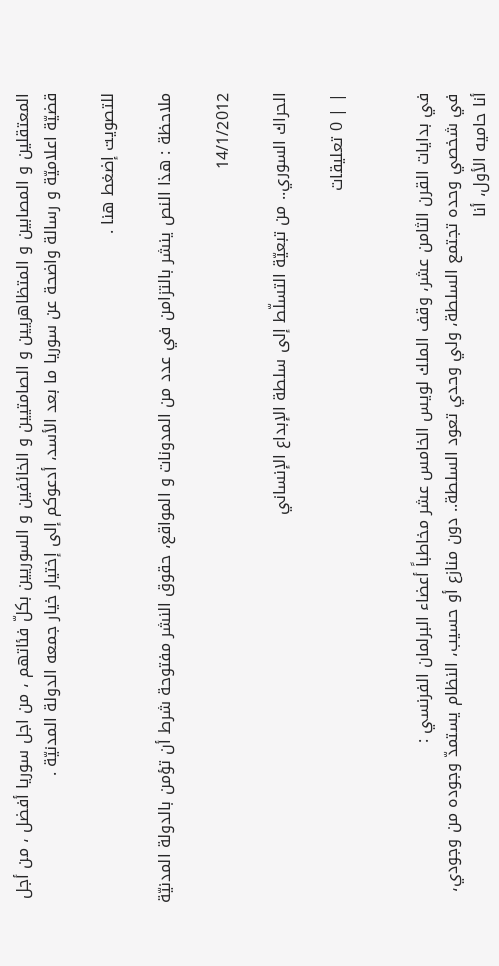المعتقلين و المصابين و المتظاهريين و الصامتيين و الخائفين و السوريين بكلّ فئاتهم ، من اجل سوريا أفضل ، من أجل قضيّة اعلاميّة و رسالة واضحة عن سوريا ما بعد الأسد، أدعوكم إلى إختيار خيار جمعه الدولة المدنيّة .

للتصويت إضغط هنا .

ملاحظة : هذا النص ينشر بالتزامن في عدد من المدونات و المواقع، حقوق النشر مفتوحة شرط أن تؤمن بالدولة المدنيّة

14/1/2012

الحراك السوري.. من تبعيّة التسلّط إلى سلطة الإبداع الإنساني

| | 0 تعليقات


في بدايات القرن الثامن عشر، وقف الملك لويس الخامس عشر مخاطباً أعضاء البرلمان الفرنسي :
في شخصي وحده تجتمع السلطة، ولي وحدي تعود السلطة.. دون منازع أو حسيب، النظام يستمدّ وجوده من وجودي، أنا حاميه الأول، أنا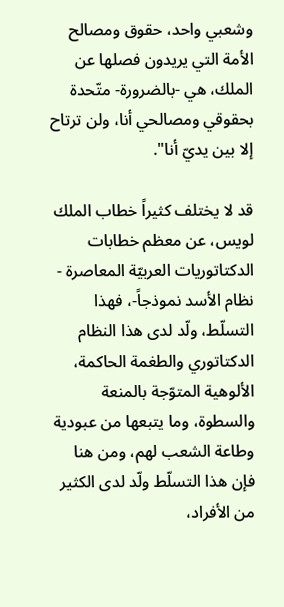وشعبي واحد، حقوق ومصالح الأمة التي يريدون فصلها عن الملك، هي -بالضرورة- متّحدة بحقوقي ومصالحي أنا، ولن ترتاح إلا بين يديّ أنا".

قد لا يختلف كثيراً خطاب الملك لويس، عن معظم خطابات الدكتاتوريات العربيّة المعاصرة - نظام الأسد نموذجاً-، فهذا التسلّط، ولّد لدى هذا النظام الدكتاتوري والطغمة الحاكمة، الألوهية المتوّجة بالمنعة والسطوة، وما يتبعها من عبودية وطاعة الشعب لهم، ومن هنا فإن هذا التسلّط ولّد لدى الكثير من الأفراد،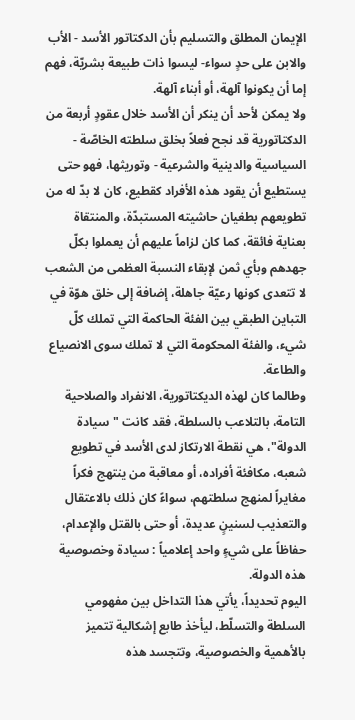الإيمان المطلق والتسليم بأن الدكتاتور الأسد - الأب والابن على حدٍ سواء- ليسوا ذات طبيعة بشريّة، فهم إما أن يكونوا آلهة، أو أبناء آلهة.
ولا يمكن لأحد أن ينكر أن الأسد خلال عقودٍ أربعة من الدكتاتورية قد نجح فعلاً بخلق سلطته الخاصّة - السياسية والدينية والشرعية - وتوريثها، فهو حتى يستطيع أن يقود هذه الأفراد كقطيع، كان لا بدّ له من تطويعهم بطغيان حاشيته المستبدّة، والمنتقاة بعناية فائقة، كما كان لزاماً عليهم أن يعملوا بكلّ جهدهم وبأي ثمن لإبقاء النسبة العظمى من الشعب لا تتعدى كونها رعيّة جاهلة، إضافة إلى خلق هوّة في التباين الطبقي بين الفئة الحاكمة التي تملك كلّ شيء، والفئة المحكومة التي لا تملك سوى الانصياع والطاعة.
وطالما كان لهذه الديكتاتورية، الانفراد والصلاحية التامة، بالتلاعب بالسلطة، فقد كانت "سيادة الدولة"، هي نقطة الارتكاز لدى الأسد في تطويع شعبه، مكافئة أفراده، أو معاقبة من ينتهج فكراً مغايراً لمنهج سلطتهم، سواءً كان ذلك بالاعتقال والتعذيب لسنينٍ عديدة، أو حتى بالقتل والإعدام، حفاظاً على شيءٍ واحد إعلامياً : سيادة وخصوصية هذه الدولة.
اليوم تحديداً، يأتي هذا التداخل بين مفهومي السلطة والتسلّط، ليأخذ طابع إشكالية تتميز بالأهمية والخصوصية، وتتجسد هذه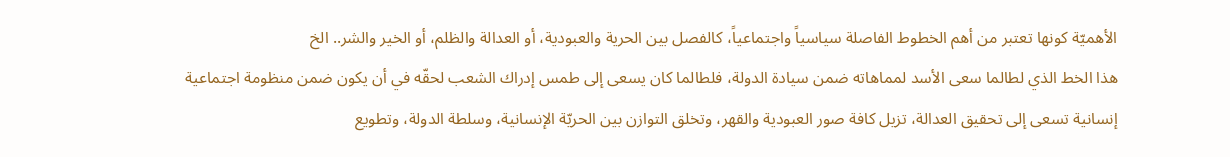الأهميّة كونها تعتبر من أهم الخطوط الفاصلة سياسياً واجتماعياً، كالفصل بين الحرية والعبودية، أو العدالة والظلم، أو الخير والشر.. الخ
هذا الخط الذي لطالما سعى الأسد لمماهاته ضمن سيادة الدولة، فلطالما كان يسعى إلى طمس إدراك الشعب لحقّه في أن يكون ضمن منظومة اجتماعية إنسانية تسعى إلى تحقيق العدالة، تزيل كافة صور العبودية والقهر، وتخلق التوازن بين الحريّة الإنسانية، وسلطة الدولة، وتطويع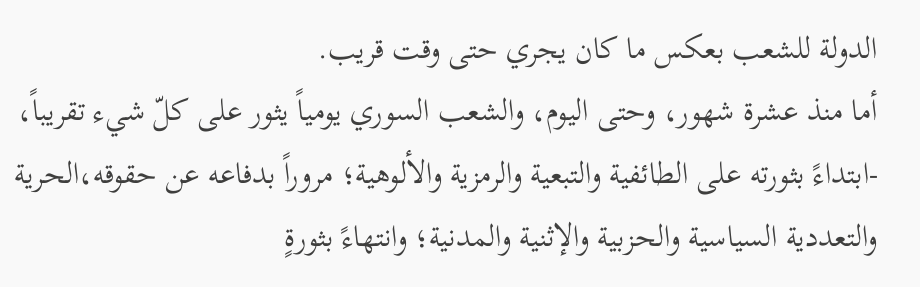الدولة للشعب بعكس ما كان يجري حتى وقت قريب.
أما منذ عشرة شهور، وحتى اليوم، والشعب السوري يومياً يثور على كلّ شيء تقريباً، -ابتداءً بثورته على الطائفية والتبعية والرمزية والألوهية؛ مروراً بدفاعه عن حقوقه،الحرية والتعددية السياسية والحزبية والإثنية والمدنية؛ وانتهاءً بثورةٍ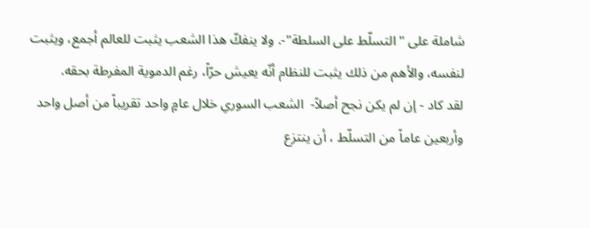شاملة على "التسلّط على السلطة"-. ولا ينفكّ هذا الشعب يثبت للعالم أجمع، ويثبت لنفسه، والأهم من ذلك يثبت للنظام أنّه يعيش حرّاً، رغم الدموية المفرطة بحقه.
لقد كاد - إن لم يكن نجح أصلاً-  الشعب السوري خلال عامٍ واحد تقريباً من أصل واحد وأربعين عاماً من التسلّط ، أن ينتزع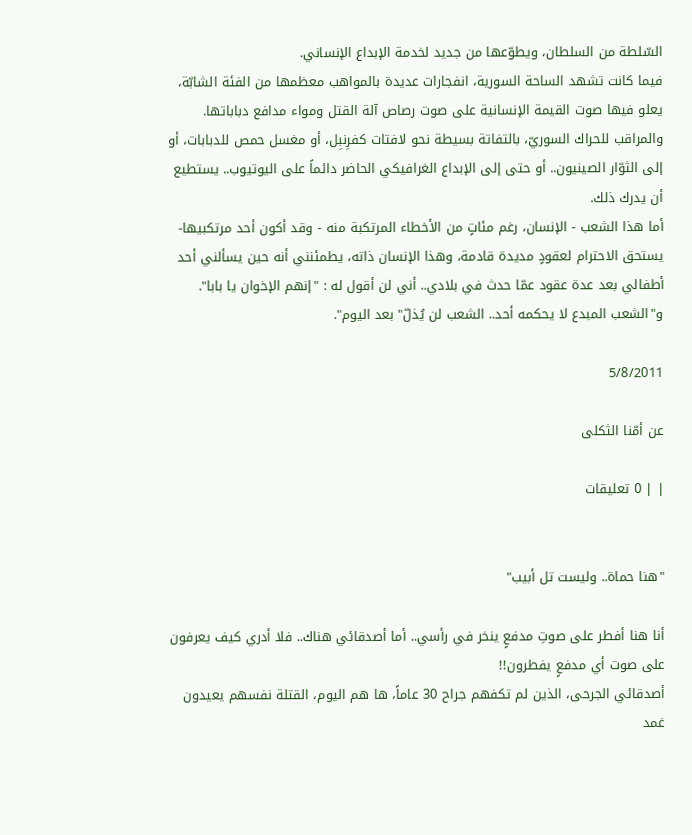السّلطة من السلطان، ويطوّعها من جديد لخدمة الإبداع الإنساني.
فيما كانت تشهد الساحة السورية، انفجارات عديدة بالمواهب معظمها من الفئة الشابّة، يعلو فيها صوت القيمة الإنسانية على صوت رصاص آلة القتل ومواء مدافع دباباتها.
والمراقب للحراك السوريّ، بالتفاتة بسيطة نحو لافتات كفرِنبِل، أو مغسل حمص للدبابات، أو إلى الثوّار الصينيون.. أو حتى إلى الإبداع الغرافيكي الحاضر دائماً على اليوتيوب.. يستطيع أن يدرك ذلك.
أما هذا الشعب - الإنسان، رغم مئاتٍ من الأخطاء المرتكبة منه - وقد أكون أحد مرتكبيها- يستحق الاحترام لعقودٍ مديدة قادمة، وهذا الإنسان ذاته، يطمئنني أنه حين يسألني أحد أطفالي بعد عدة عقود عمّا حدث في بلادي.. أني لن أقول له : "إنهم الإخوان يا بابا".
و"الشعب المبدع لا يحكمه أحد.. الشعب لن يُذلّ" بعد اليوم".

5/8/2011

عن أمّنا الثكلى

| | 0 تعليقات


"هنا حماة.. وليست تل أبيب"

أنا هنا أفطر على صوتِ مدفعٍ ينخر في رأسي.. أما أصدقائي هناك.. فلا أدري كيف يعرفون على صوت أي مدفعٍ يفطرون!!
أصدقائي الجرحى، الذين لم تكفهم جراح 30 عاماً، ها هم اليوم، القتلة نفسهم يعيدون غمد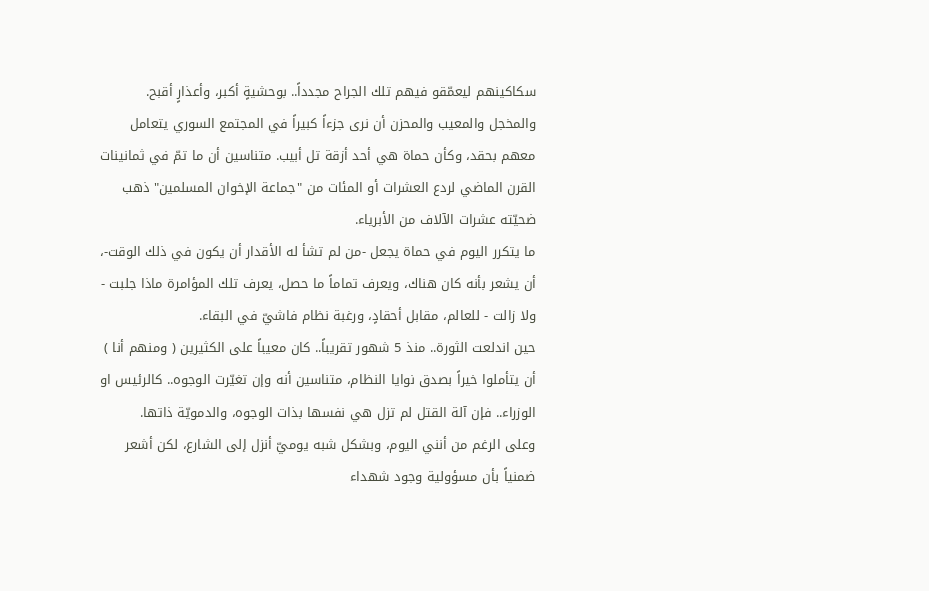سكاكينهم ليعمّقو فيهم تلك الجراح مجدداً.. بوحشيةٍ أكبر، وأعذارٍ أقبح.
والمخجل والمعيب والمحزن أن نرى جزءاً كبيراً في المجتمع السوري يتعامل معهم بحقد، وكأن حماة هي أحد أزقة تل أبيب. متناسين أن ما تمّ في ثمانينات القرن الماضي لردع العشرات أو المئات من "جماعة الإخوان المسلمين" ذهب ضحيّته عشرات الآلاف من الأبرياء.
ما يتكرر اليوم في حماة يجعل -من لم تشأ له الأقدار أن يكون في ذلك الوقت-، أن يشعر بأنه كان هناك، ويعرف تماماً ما حصل، يعرف تلك المؤامرة ماذا جلبت - ولا زالت - للعالم، مقابل أحقادٍ، ورغبة نظام فاشيّ في البقاء.
حين اندلعت الثورة.. منذ 5 شهور تقريباً.. كان معيباً على الكثيرين ( ومنهم أنا ) أن يتأملوا خيراً بصدق نوايا النظام، متناسين أنه وإن تغيّرت الوجوه.. كالرئيس او الوزراء.. فإن آلة القتل لم تزل هي نفسها بذات الوجوه، والدمويّة ذاتها.
وعلى الرغم من أنني اليوم، وبشكل شبه يوميّ أنزل إلى الشارع، لكن أشعر ضمنياً بأن مسؤولية وجود شهداء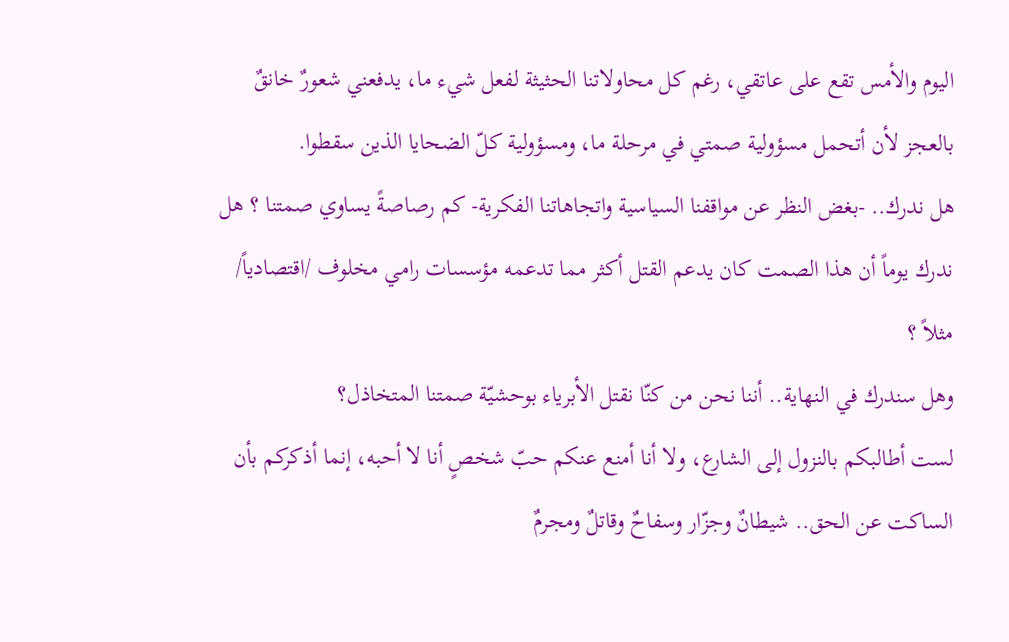اليوم والأمس تقع على عاتقي، رغم كل محاولاتنا الحثيثة لفعل شيء ما، يدفعني شعورٌ خانقٌ بالعجز لأن أتحمل مسؤولية صمتي في مرحلة ما، ومسؤولية كلّ الضحايا الذين سقطوا.
هل ندرك.. -بغض النظر عن مواقفنا السياسية واتجاهاتنا الفكرية- كم رصاصةً يساوي صمتنا ؟ هل ندرك يوماً أن هذا الصمت كان يدعم القتل أكثر مما تدعمه مؤسسات رامي مخلوف /اقتصادياً/ مثلاً ؟
وهل سندرك في النهاية.. أننا نحن من كنّا نقتل الأبرياء بوحشيّة صمتنا المتخاذل؟
لست أطالبكم بالنزول إلى الشارع، ولا أنا أمنع عنكم حبّ شخصٍ أنا لا أحبه، إنما أذكركم بأن الساكت عن الحق.. شيطانٌ وجزّار وسفاحٌ وقاتلٌ ومجرمٌ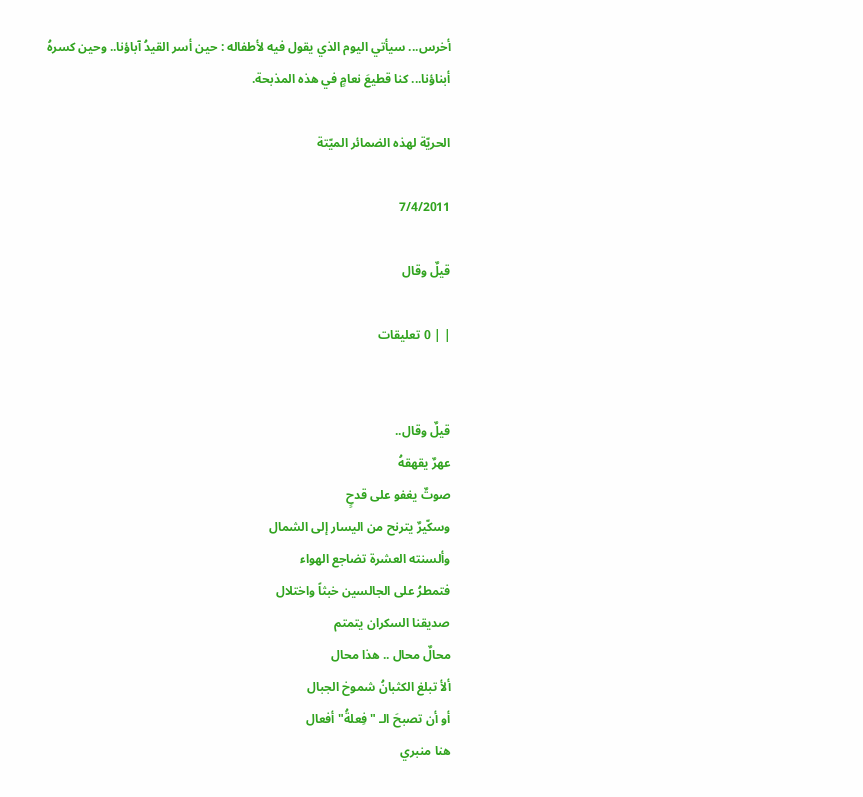أخرس... سيأتي اليوم الذي يقول فيه لأطفاله : حين أسر القيدُ آباؤنا.. وحين كسرهُ أبناؤنا... كنا قطيعَ نعامٍ في هذه المذبحة.

الحريّة لهذه الضمائر الميّتة

7/4/2011

قيلٌ وقال

| | 0 تعليقات


قيلٌ وقال..
عهرٌ يقهقهُ
صوتٌ يغفو على قدحٍ
وسكّيرٌ يترنح من اليسار إلى الشمال
وألسنته العشرة تضاجع الهواء
فتمطرُ على الجالسين خبثاً واختلال
صديقنا السكران يتمتم
محالٌ محال .. هذا محال
ألأ تبلغ الكثبانُ شموخ الجبال
أو أن تصبحَ الـ "فِعلةُ" أفعال
هنا منبري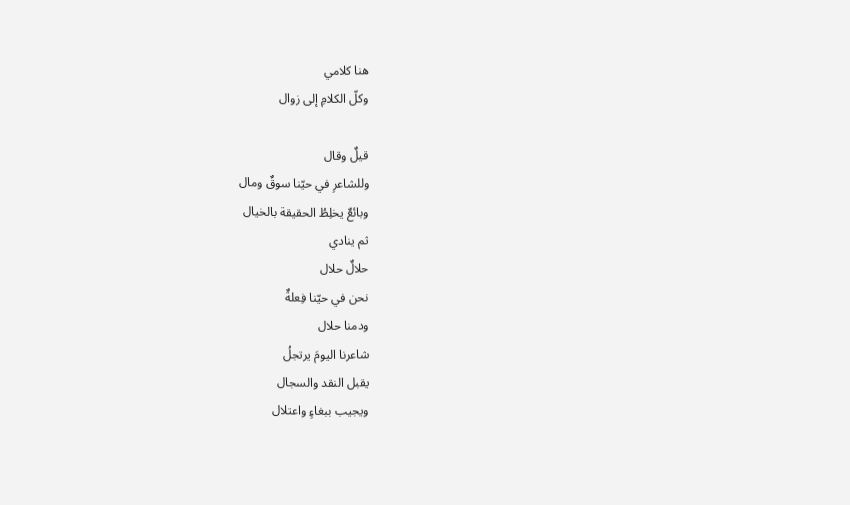هنا كلامي
وكلّ الكلامِ إلى زوال

قيلٌ وقال
وللشاعرِ في حيّنا سوقٌ ومال
وبائعٌ يخلِطُ الحقيقة بالخيال
ثم ينادي
حلالٌ حلال
نحن في حيّنا فِعلةٌ
ودمنا حلال
شاعرنا اليومَ يرتجلُ
يقبل النقد والسجال
ويجيب ببغاءٍ واعتلال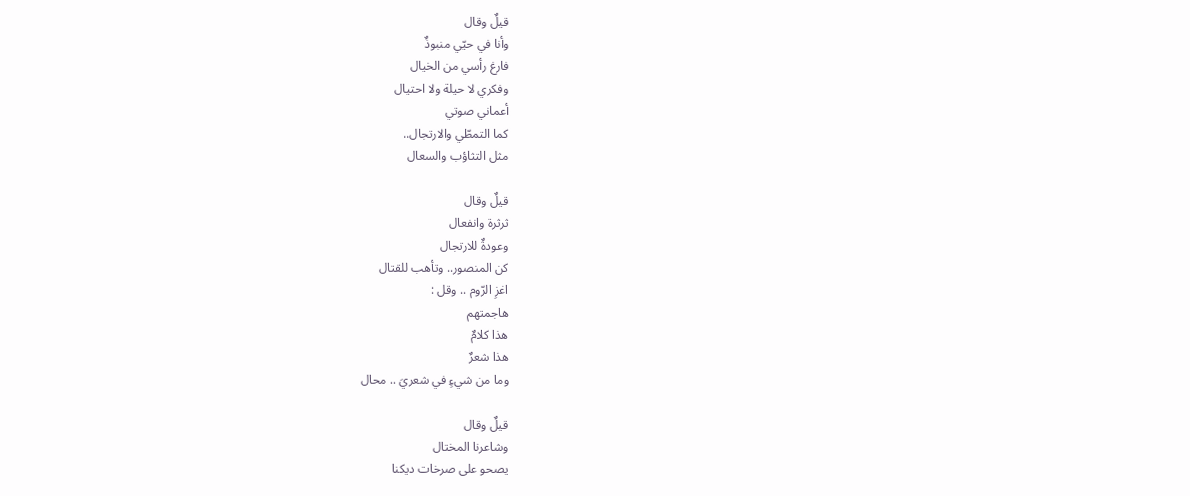قيلٌ وقال
وأنا في حيّي منبوذٌ
فارغ رأسي من الخيال
وفكري لا حيلة ولا احتيال
أعماني صوتي
كما التمطّي والارتجال..
مثل التثاؤب والسعال

قيلٌ وقال
ثرثرة وانفعال
وعودةٌ للارتجال
كن المنصور.. وتأهب للقتال
اغزِ الرّوم .. وقل :
هاجمتهم
هذا كلامٌ
هذا شعرٌ
وما من شيءٍ في شعريَ .. محال

قيلٌ وقال
وشاعرنا المختال
يصحو على صرخات ديكنا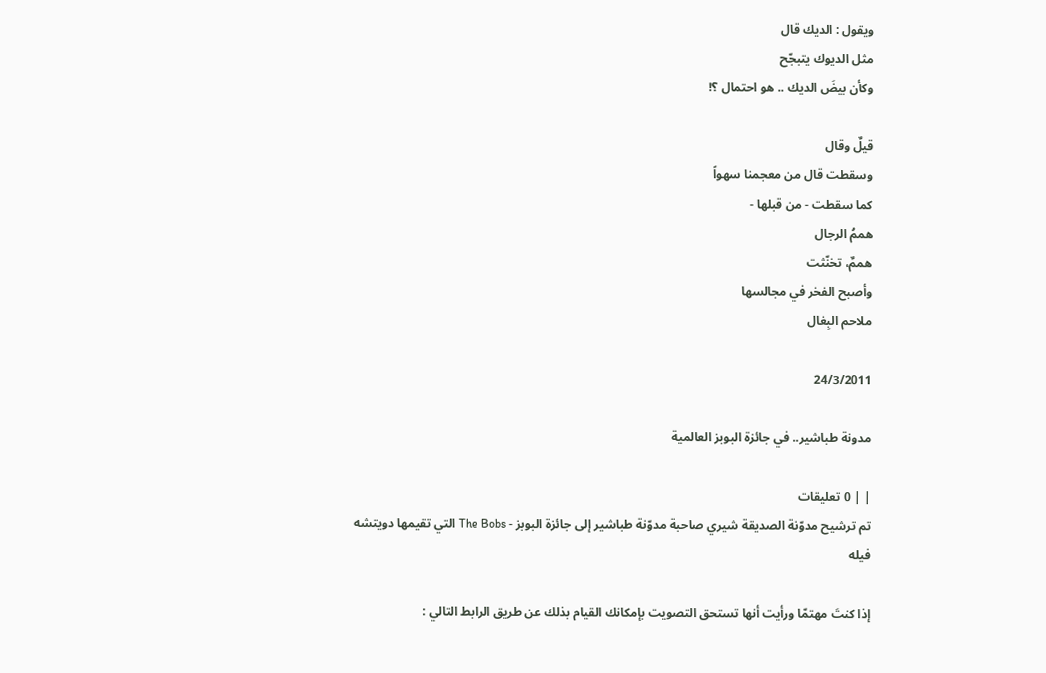ويقول : الديك قال
مثل الديوك يتبجّح
وكأن بيضَ الديك .. هو احتمال ؟!

قيلٌ وقال
وسقطت قال من معجمنا سهواً
كما سقطت - من قبلها -
هممُ الرجال
هممٌ، تخنّثت
وأصبح الفخر في مجالسها
ملاحم البِغال

24/3/2011

مدونة طباشير.. في جائزة البوبز العالمية

| | 0 تعليقات
تم ترشيح مدوّنة الصديقة شيري صاحبة مدوّنة طباشير إلى جائزة البوبز - The Bobs التي تقيمها دويتشه فيله

إذا كنتَ مهتمّا ورأيت أنها تستحق التصويت بإمكانك القيام بذلك عن طريق الرابط التالي :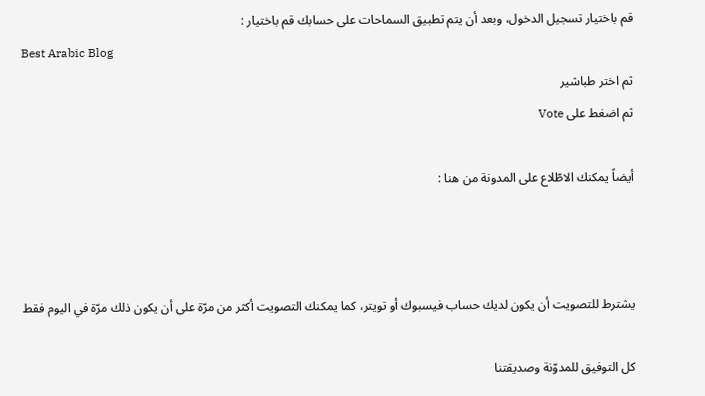قم باختيار تسجيل الدخول، وبعد أن يتم تطبيق السماحات على حسابك قم باختيار :
Best Arabic Blog
ثم اختر طباشير
ثم اضغط على Vote

أيضاً يمكنك الاطّلاع على المدونة من هنا :



يشترط للتصويت أن يكون لديك حساب فيسبوك أو تويتر، كما يمكنك التصويت أكثر من مرّة على أن يكون ذلك مرّة في اليوم فقط

كل التوفيق للمدوّنة وصديقتنا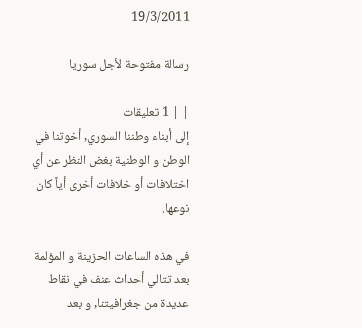19/3/2011

رسالة مفتوحة لأجل سوريا

| | 1 تعليقات
إلى أبناء وطننا السوري, أخوتنا في الوطن و الوطنية بغض النظر عن أي اختلافات أو خلافات أخرى أياً كان نوعها.

في هذه الساعات الحزينة و المؤلمة بعد تتالي أحداث عنف في نقاط عديدة من جغرافيتنا, و بعد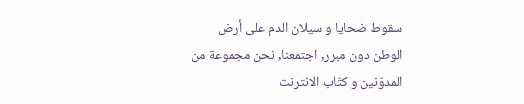سقوط ضحايا و سيلان الدم على أرض الوطن دون مبرر, اجتمعنا, نحن مجموعة من المدوّنين و كتّاب الانترنت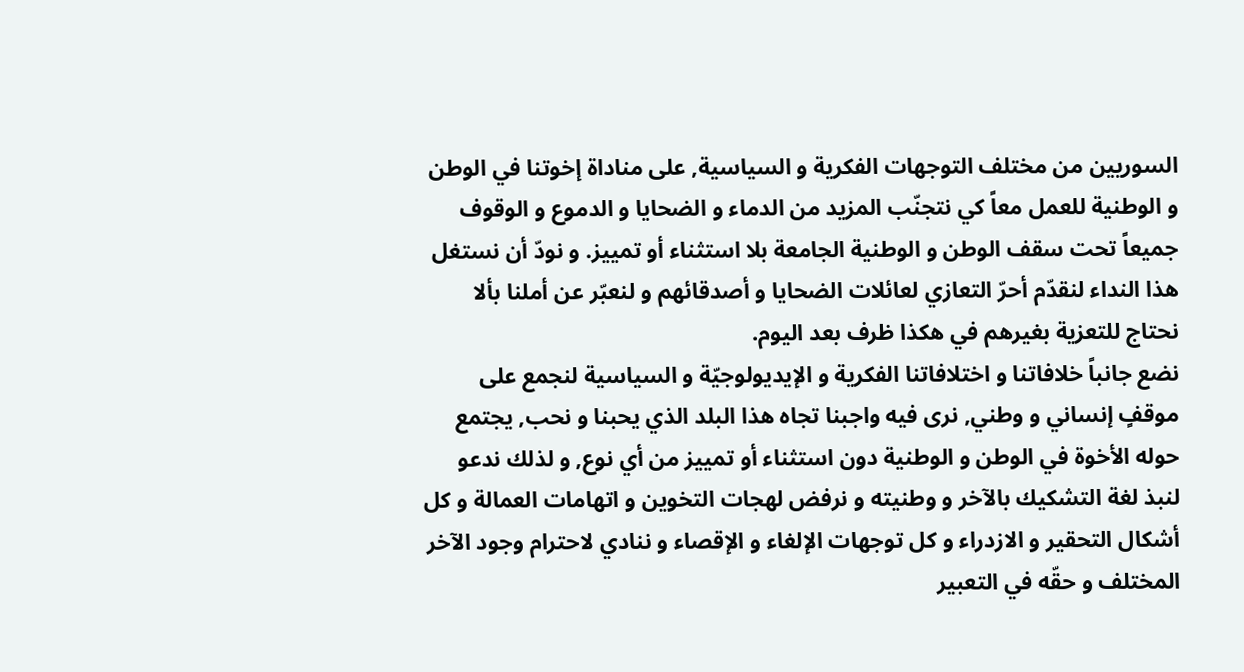السوريين من مختلف التوجهات الفكرية و السياسية, على مناداة إخوتنا في الوطن و الوطنية للعمل معاً كي نتجنّب المزيد من الدماء و الضحايا و الدموع و الوقوف جميعاً تحت سقف الوطن و الوطنية الجامعة بلا استثناء أو تمييز. و نودّ أن نستغل هذا النداء لنقدّم أحرّ التعازي لعائلات الضحايا و أصدقائهم و لنعبّر عن أملنا بألا نحتاج للتعزية بغيرهم في هكذا ظرف بعد اليوم.
نضع جانباً خلافاتنا و اختلافاتنا الفكرية و الإيديولوجيّة و السياسية لنجمع على موقفٍ إنساني و وطني, نرى فيه واجبنا تجاه هذا البلد الذي يحبنا و نحب, يجتمع حوله الأخوة في الوطن و الوطنية دون استثناء أو تمييز من أي نوع, و لذلك ندعو لنبذ لغة التشكيك بالآخر و وطنيته و نرفض لهجات التخوين و اتهامات العمالة و كل أشكال التحقير و الازدراء و كل توجهات الإلغاء و الإقصاء و ننادي لاحترام وجود الآخر المختلف و حقّه في التعبير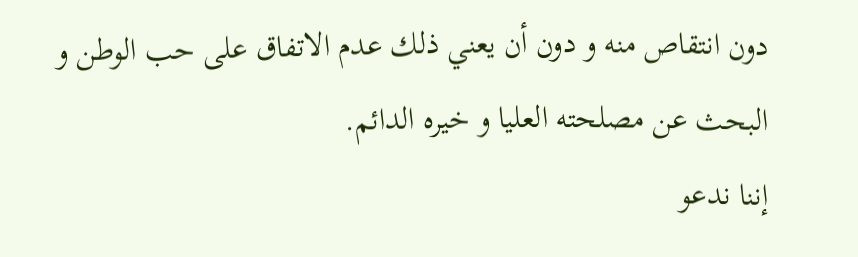دون انتقاص منه و دون أن يعني ذلك عدم الاتفاق على حب الوطن و البحث عن مصلحته العليا و خيره الدائم.
إننا ندعو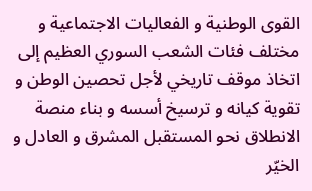القوى الوطنية و الفعاليات الاجتماعية و مختلف فئات الشعب السوري العظيم إلى اتخاذ موقف تاريخي لأجل تحصين الوطن و تقوية كيانه و ترسيخ أسسه و بناء منصة الانطلاق نحو المستقبل المشرق و العادل و الخيّر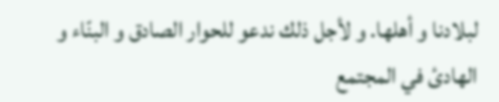لبلادنا و أهلها. و لأجل ذلك ندعو للحوار الصادق و البنّاء و الهادئ في المجتمع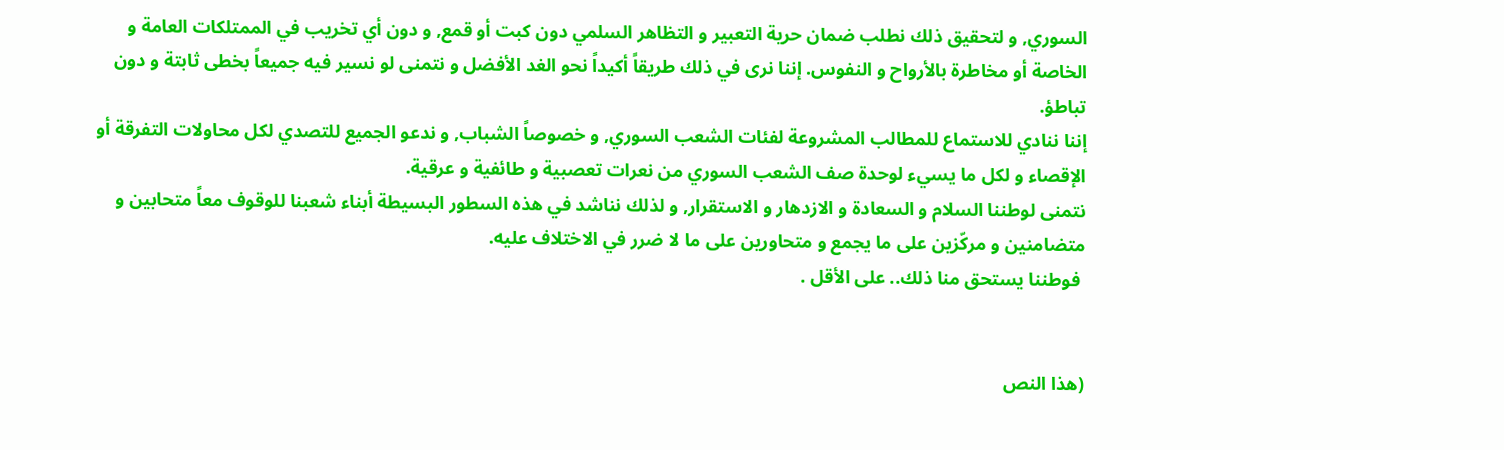السوري, و لتحقيق ذلك نطلب ضمان حرية التعبير و التظاهر السلمي دون كبت أو قمع, و دون أي تخريب في الممتلكات العامة و الخاصة أو مخاطرة بالأرواح و النفوس. إننا نرى في ذلك طريقاً أكيداً نحو الغد الأفضل و نتمنى لو نسير فيه جميعاً بخطى ثابتة و دون تباطؤ.
إننا ننادي للاستماع للمطالب المشروعة لفئات الشعب السوري, و خصوصاً الشباب, و ندعو الجميع للتصدي لكل محاولات التفرقة أو الإقصاء و لكل ما يسيء لوحدة صف الشعب السوري من نعرات تعصبية و طائفية و عرقية.
نتمنى لوطننا السلام و السعادة و الازدهار و الاستقرار, و لذلك نناشد في هذه السطور البسيطة أبناء شعبنا للوقوف معاً متحابين و متضامنين و مركّزين على ما يجمع و متحاورين على ما لا ضرر في الاختلاف عليه.
 فوطننا يستحق منا ذلك.. على الأقل .


(هذا النص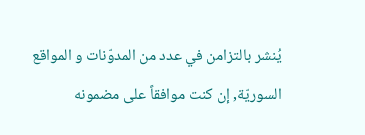يُنشر بالتزامن في عدد من المدوّنات و المواقع السوريّة, إن كنت موافقاً على مضمونه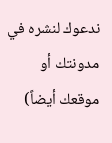ندعوك لنشره في مدونتك أو موقعك أيضاً)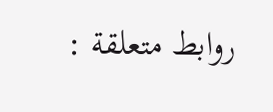روابط متعلقة :